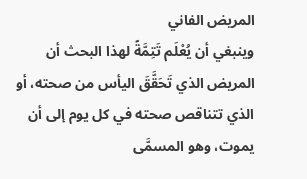المريض الفاني
وينبغي أن يُعْلَم تَتِمَّةً لهذا البحث أن المريض الذي تَحَقَّقَ اليأس من صحته، أو الذي تتناقص صحته في كل يوم إلى أن يموت، وهو المسمَّى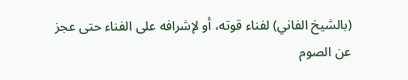(بالشيخ الفاني) لفناء قوته، أو لإشرافه على الفناء حتى عجز عن الصوم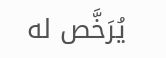يُرَخَّص له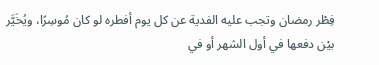فِطْر رمضان وتجب عليه الفدية عن كل يوم أفطره لو كان مُوسِرًا، ويُخَيَّر بيْن دفعها في أول الشهر أو في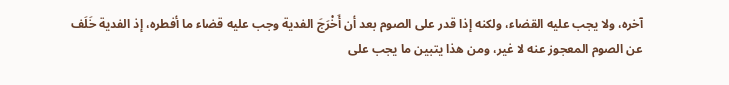آخره، ولا يجب عليه القضاء، ولكنه إذا قدر على الصوم بعد أن أَخْرَجَ الفدية وجب عليه قضاء ما أفطره، إذ الفدية خَلَف عن الصوم المعجوز عنه لا غير، ومن هذا يتبين ما يجب على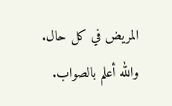المريض في كل حال. والله أعلم بالصواب.